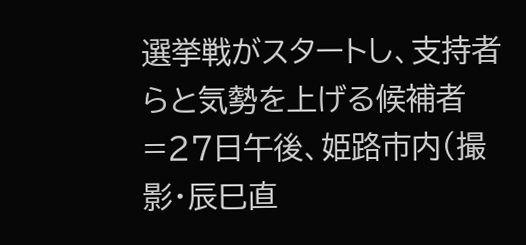選挙戦がスタートし、支持者らと気勢を上げる候補者=27日午後、姫路市内(撮影・辰巳直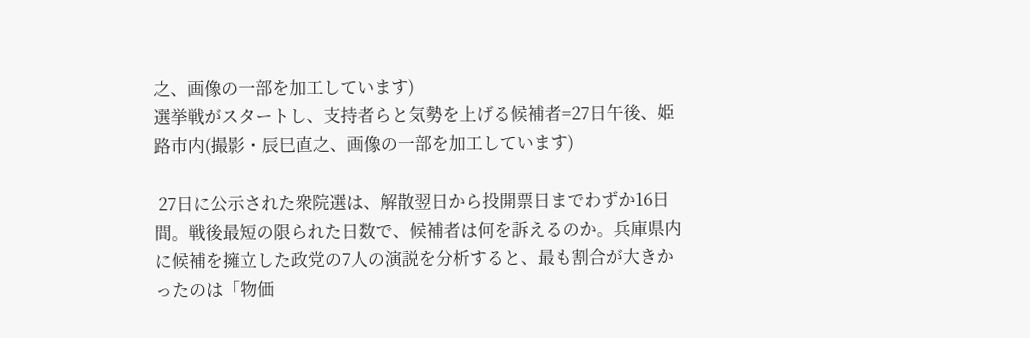之、画像の一部を加工しています)
選挙戦がスタートし、支持者らと気勢を上げる候補者=27日午後、姫路市内(撮影・辰巳直之、画像の一部を加工しています)

 27日に公示された衆院選は、解散翌日から投開票日までわずか16日間。戦後最短の限られた日数で、候補者は何を訴えるのか。兵庫県内に候補を擁立した政党の7人の演説を分析すると、最も割合が大きかったのは「物価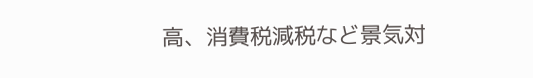高、消費税減税など景気対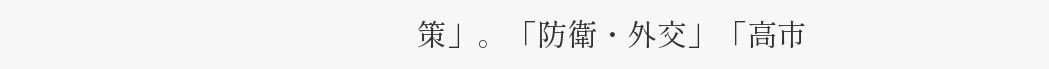策」。「防衛・外交」「高市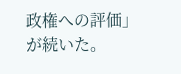政権への評価」が続いた。